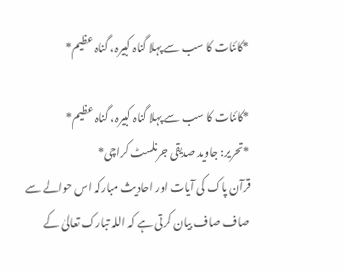*کائنات کا سب سے پہلا گناہ کبیرہ، گناہ عظیم*

*کائنات کا سب سے پہلا گناہ کبیرہ، گناہ عظیم*
*تحریر: جاوید صدیقی جرنلسٹ کراچی*
قرآن پاک کی آیات اور احادیث مبارکہ اس حوالے سے صاف صاف بیان کرتی ہے کہ اللہ تبارک تعالیٰ کے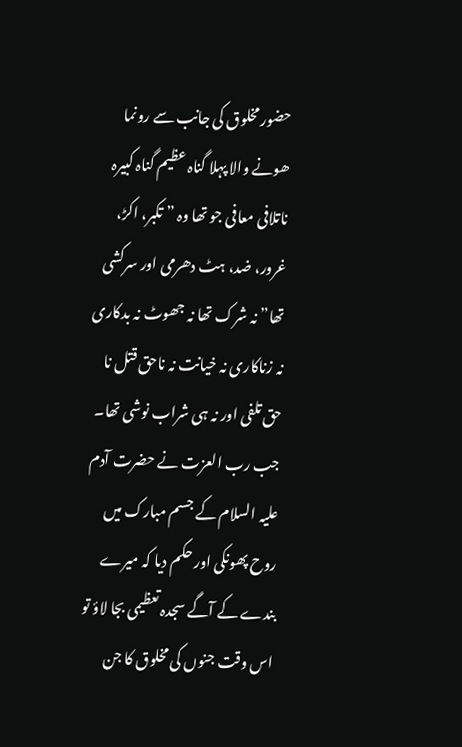حضور مخلوق کی جانب سے رونما ھونے والا پہلا گناہ عظیم گناہ کبیرہ ناتلافی معافی جو تھا وہ ” تکبر، اکڑ، غرور، ضد، ہٹ دھرمی اور سرکشی تھا” نہ شرک تھا نہ جھوٹ نہ بدکاری نہ زناکاری نہ خیانت نہ ناحق قتل نا حق تلفی اور نہ ہی شراب نوشی تھا۔ جب رب العزت نے حضرت آدم علیہ السلام کے جسم مبارک میں روح پھونکی اور حکم دیا کہ میرے بندے کے آگے سجدہ تعظیمی بجا لاؤ تو اس وقت جنوں کی مخلوق کا جن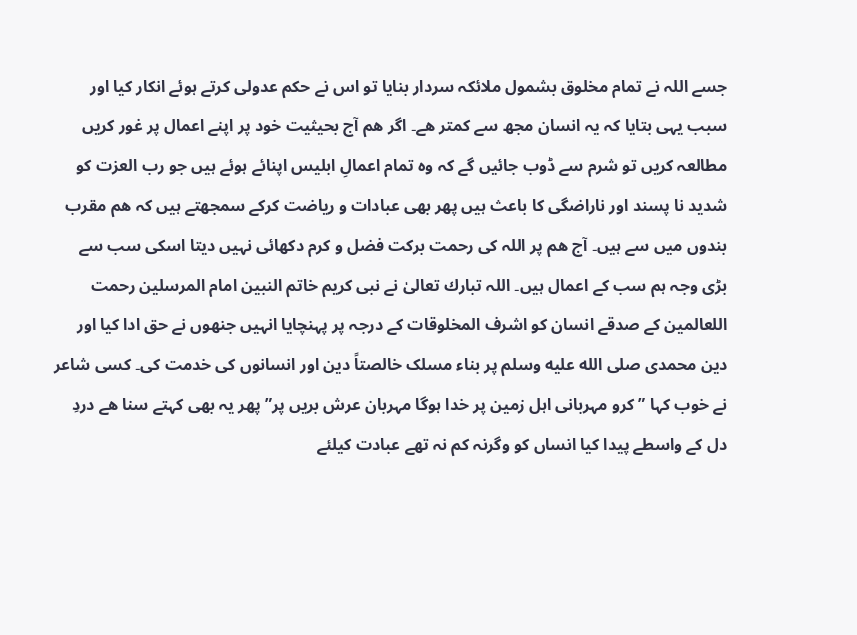جسے اللہ نے تمام مخلوق بشمول ملائکہ سردار بنایا تو اس نے حکم عدولی کرتے ہوئے انکار کیا اور سبب یہی بتایا کہ یہ انسان مجھ سے کمتر ھے۔ اگر ھم آج بحیثیت خود پر اپنے اعمال پر غور کریں مطالعہ کریں تو شرم سے ڈوب جائیں گے کہ وہ تمام اعمالِ ابلیس اپنائے ہوئے ہیں جو رب العزت کو شدید نا پسند اور ناراضگی کا باعث ہیں پھر بھی عبادات و ریاضت کرکے سمجھتے ہیں کہ ھم مقرب بندوں میں سے ہیں۔ آج ھم پر اللہ کی رحمت برکت فضل و کرم دکھائی نہیں دیتا اسکی سب سے بڑی وجہ ہم سب کے اعمال ہیں۔ اللہ تبارك تعالیٰ نے نبی کریم خاتم النبین امام المرسلین رحمت اللعالمین کے صدقے انسان کو اشرف المخلوقات کے درجہ پر پہنچایا انہیں جنھوں نے حق ادا کیا اور دین محمدی صلى الله عليه وسلم پر بناء مسلک خالصتاً دین اور انسانوں کی خدمت کی۔ کسی شاعر نے خوب کہا ” کرو مہربانی اہل زمین پر خدا ہوگا مہربان عرش بریں پر” پھر یہ بھی کہتے سنا ھے دردِ دل کے واسطے پیدا کیا انساں کو وگرنہ کم نہ تھے عبادت کیلئے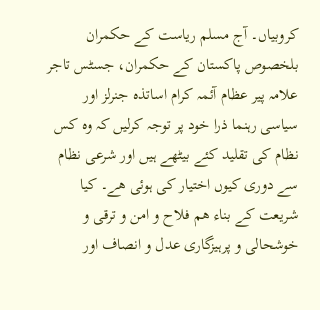کروبیاں۔ آج مسلم ریاست کے حکمران بلخصوص پاکستان کے حکمران، جسٹس تاجر علامہ پیر عظام آئمہ کرام اساتذہ جنرلز اور سیاسی رہنما ذرا خود پر توجہ کرلیں کہ وہ کس نظام کی تقلید کئے بیٹھے ہیں اور شرعی نظام سے دوری کیوں اختیار کی ہوئی ھے۔ کیا شریعت کے بناء ھم فلاح و امن و ترقی و خوشحالی و پرہیزگاری عدل و انصاف اور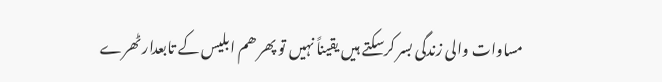مساوات والی زندگی بسر کرسکتے ہیں یقیناً نہیں تو پھر ھم ابلیس کے تابعدار ٹھرے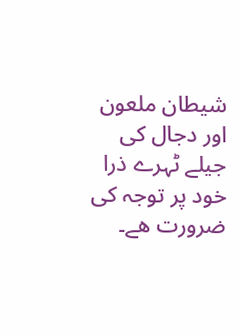شیطان ملعون اور دجال کی جیلے ٹہرے ذرا خود پر توجہ کی ضرورت ھے۔